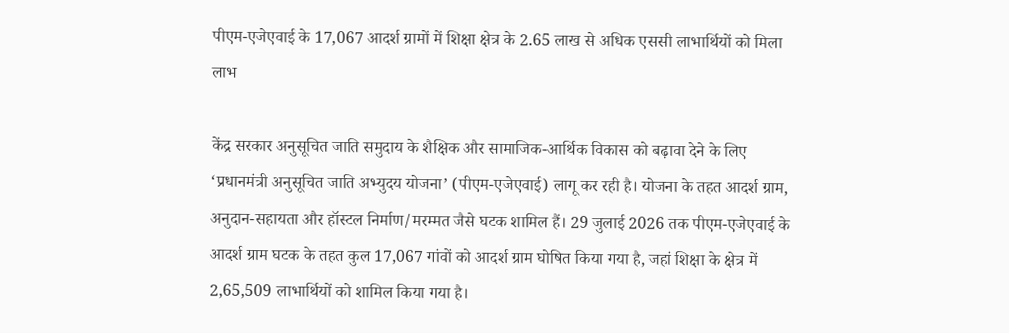पीएम-एजेएवाई के 17,067 आदर्श ग्रामों में शिक्षा क्षेत्र के 2.65 लाख से अधिक एससी लाभार्थियों को मिला लाभ

केंद्र सरकार अनुसूचित जाति समुदाय के शैक्षिक और सामाजिक-आर्थिक विकास को बढ़ावा देने के लिए ‘प्रधानमंत्री अनुसूचित जाति अभ्युदय योजना’ (पीएम-एजेएवाई) लागू कर रही है। योजना के तहत आदर्श ग्राम, अनुदान-सहायता और हॉस्टल निर्माण/मरम्मत जैसे घटक शामिल हैं। 29 जुलाई 2026 तक पीएम-एजेएवाई के आदर्श ग्राम घटक के तहत कुल 17,067 गांवों को आदर्श ग्राम घोषित किया गया है, जहां शिक्षा के क्षेत्र में 2,65,509 लाभार्थियों को शामिल किया गया है।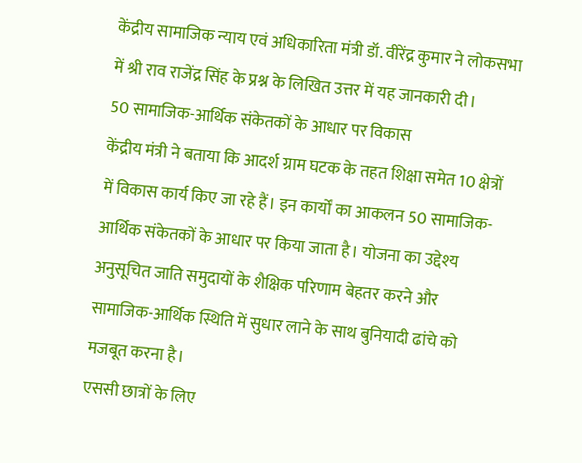केंद्रीय सामाजिक न्याय एवं अधिकारिता मंत्री डॉ. वीरेंद्र कुमार ने लोकसभा में श्री राव राजेंद्र सिंह के प्रश्न के लिखित उत्तर में यह जानकारी दी।
50 सामाजिक-आर्थिक संकेतकों के आधार पर विकास
केंद्रीय मंत्री ने बताया कि आदर्श ग्राम घटक के तहत शिक्षा समेत 10 क्षेत्रों में विकास कार्य किए जा रहे हैं। इन कार्यों का आकलन 50 सामाजिक-आर्थिक संकेतकों के आधार पर किया जाता है। योजना का उद्देश्य अनुसूचित जाति समुदायों के शैक्षिक परिणाम बेहतर करने और सामाजिक-आर्थिक स्थिति में सुधार लाने के साथ बुनियादी ढांचे को मजबूत करना है।
एससी छात्रों के लिए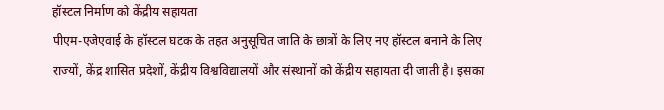हॉस्टल निर्माण को केंद्रीय सहायता
पीएम-एजेएवाई के हॉस्टल घटक के तहत अनुसूचित जाति के छात्रों के लिए नए हॉस्टल बनाने के लिए राज्यों, केंद्र शासित प्रदेशों, केंद्रीय विश्वविद्यालयों और संस्थानों को केंद्रीय सहायता दी जाती है। इसका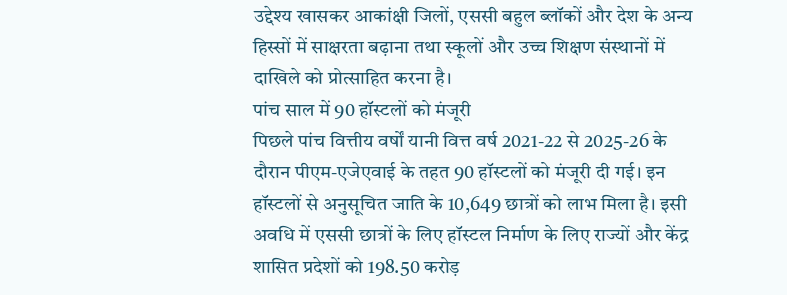उद्देश्य खासकर आकांक्षी जिलों, एससी बहुल ब्लॉकों और देश के अन्य हिस्सों में साक्षरता बढ़ाना तथा स्कूलों और उच्च शिक्षण संस्थानों में दाखिले को प्रोत्साहित करना है।
पांच साल में 90 हॉस्टलों को मंजूरी
पिछले पांच वित्तीय वर्षों यानी वित्त वर्ष 2021-22 से 2025-26 के दौरान पीएम-एजेएवाई के तहत 90 हॉस्टलों को मंजूरी दी गई। इन हॉस्टलों से अनुसूचित जाति के 10,649 छात्रों को लाभ मिला है। इसी अवधि में एससी छात्रों के लिए हॉस्टल निर्माण के लिए राज्यों और केंद्र शासित प्रदेशों को 198.50 करोड़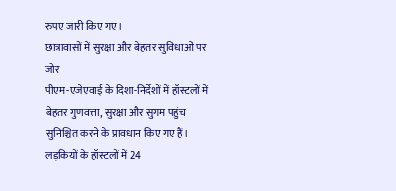रुपए जारी किए गए।
छात्रावासों में सुरक्षा और बेहतर सुविधाओं पर जोर
पीएम-एजेएवाई के दिशा-निर्देशों में हॉस्टलों में बेहतर गुणवत्ता, सुरक्षा और सुगम पहुंच सुनिश्चित करने के प्रावधान किए गए हैं। लड़कियों के हॉस्टलों में 24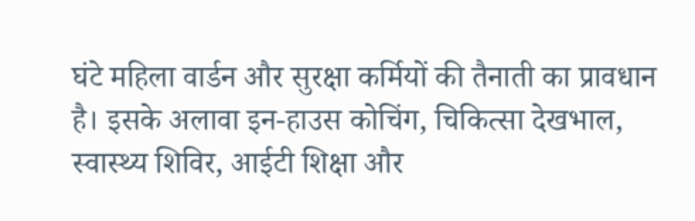घंटे महिला वार्डन और सुरक्षा कर्मियों की तैनाती का प्रावधान है। इसके अलावा इन-हाउस कोचिंग, चिकित्सा देखभाल, स्वास्थ्य शिविर, आईटी शिक्षा और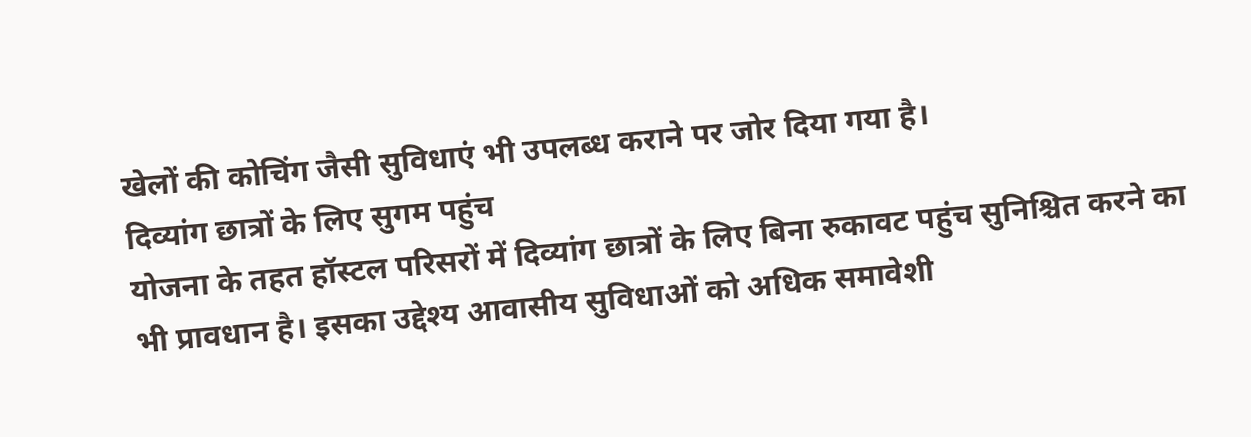खेलों की कोचिंग जैसी सुविधाएं भी उपलब्ध कराने पर जोर दिया गया है।
दिव्यांग छात्रों के लिए सुगम पहुंच
योजना के तहत हॉस्टल परिसरों में दिव्यांग छात्रों के लिए बिना रुकावट पहुंच सुनिश्चित करने का भी प्रावधान है। इसका उद्देश्य आवासीय सुविधाओं को अधिक समावेशी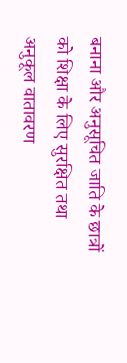बनाना और अनुसूचित जाति के छात्रों को शिक्षा के लिए सुरक्षित तथा अनुकूल वातावरण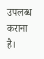उपलब्ध कराना है।